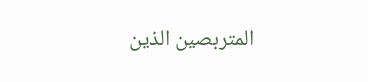المتربصين الذين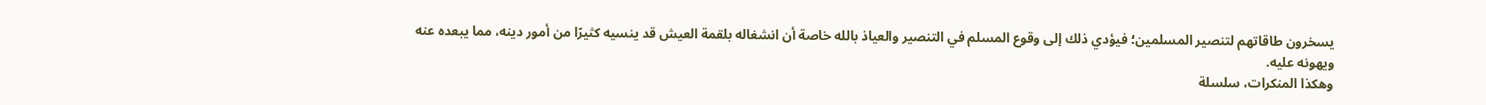يسخرون طاقاتهم لتنصير المسلمين؛ فيؤدي ذلك إلى وقوع المسلم في التنصير والعياذ بالله خاصة أن انشغاله بلقمة العيش قد ينسيه كثيرًا من أمور دينه، مما يبعده عنه ويهونه عليه.
وهكذا المنكرات، سلسلة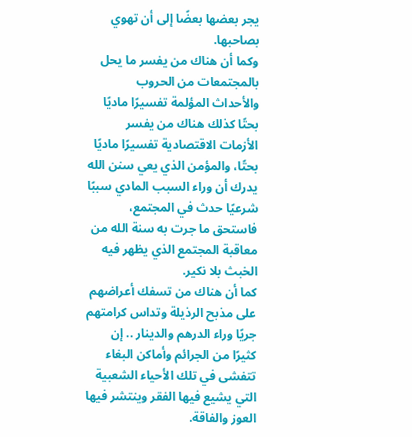يجر بعضها بعضًا إلى أن تهوي بصاحبها.
وكما أن هناك من يفسر ما يحل بالمجتمعات من الحروب والأحداث المؤلمة تفسيرًا ماديًا بحتًا كذلك هناك من يفسر الأزمات الاقتصادية تفسيرًا ماديًا بحتًا، والمؤمن الذي يعي سنن الله يدرك أن وراء السبب المادي سببًا شرعيًا حدث في المجتمع، فاستحق ما جرت به سنة الله من معاقبة المجتمع الذي يظهر فيه الخبث بلا نكير.
كما أن هناك من تسفك أعراضهم على مذبح الرذيلة وتداس كرامتهم جريًا وراء الدرهم والدينار .. إن كثيرًا من الجرائم وأماكن البغاء تتفشى في تلك الأحياء الشعبية التي يشيع فيها الفقر وينتشر فيها العوز والفاقة.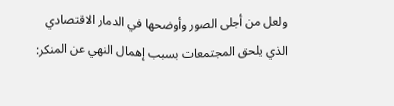ولعل من أجلى الصور وأوضحها في الدمار الاقتصادي الذي يلحق المجتمعات بسبب إهمال النهي عن المنكر: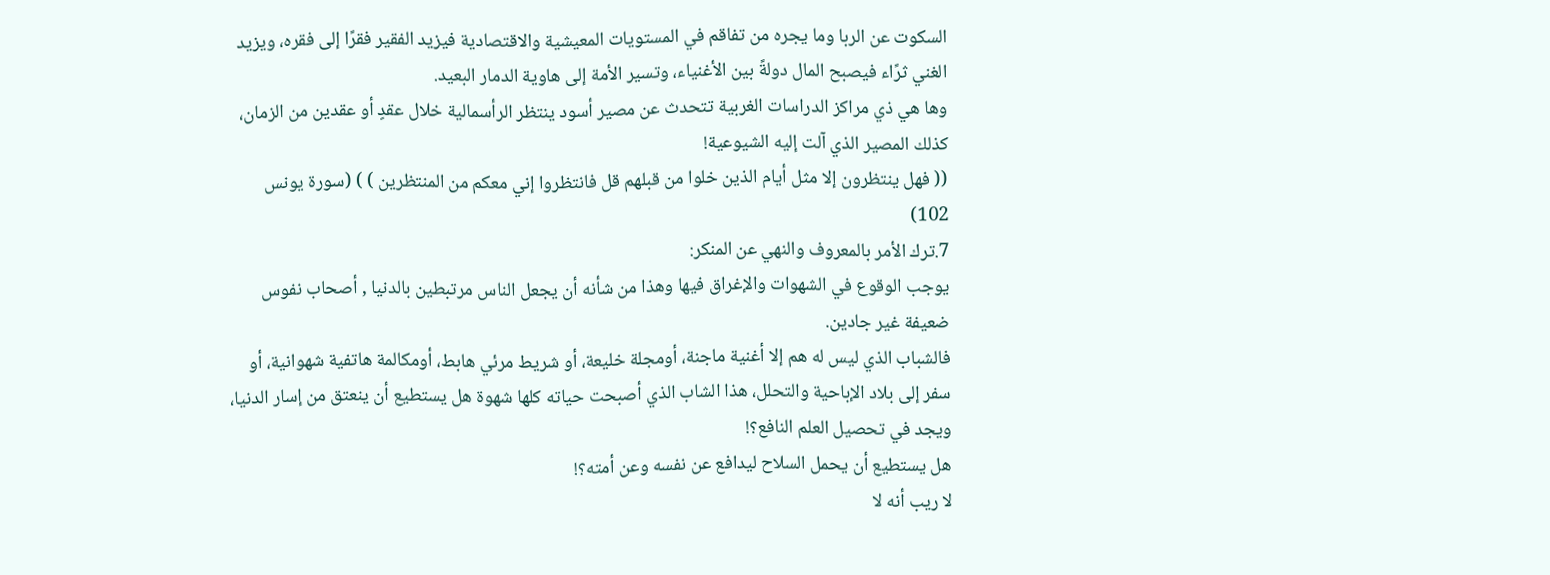السكوت عن الربا وما يجره من تفاقم في المستويات المعيشية والاقتصادية فيزيد الفقير فقرًا إلى فقره، ويزيد الغني ثرًاء فيصبح المال دولةً بين الأغنياء، وتسير الأمة إلى هاوية الدمار البعيد.
وها هي ذي مراكز الدراسات الغربية تتحدث عن مصير أسود ينتظر الرأسمالية خلال عقدٍ أو عقدين من الزمان، كذلك المصير الذي آلت إليه الشيوعية!
(( فهل ينتظرون إلا مثل أيام الذين خلوا من قبلهم قل فانتظروا إني معكم من المنتظرين ) ) (سورة يونس 102)
7.ترك الأمر بالمعروف والنهي عن المنكر:
يوجب الوقوع في الشهوات والإغراق فيها وهذا من شأنه أن يجعل الناس مرتبطين بالدنيا , أصحاب نفوس ضعيفة غير جادين.
فالشباب الذي ليس له هم إلا أغنية ماجنة، أومجلة خليعة، أو شريط مرئي هابط، أومكالمة هاتفية شهوانية، أو سفر إلى بلاد الإباحية والتحلل، هذا الشاب الذي أصبحت حياته كلها شهوة هل يستطيع أن ينعتق من إسار الدنيا، ويجد في تحصيل العلم النافع؟!
هل يستطيع أن يحمل السلاح ليدافع عن نفسه وعن أمته؟!
لا ريب أنه لا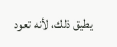يطيق ذلك، لأنه تعود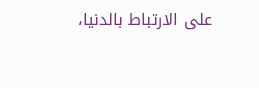على الارتباط بالدنيا،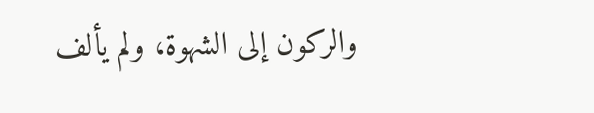والركون إلى الشهوة، ولم يألف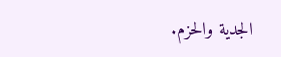الجدية والحزم.